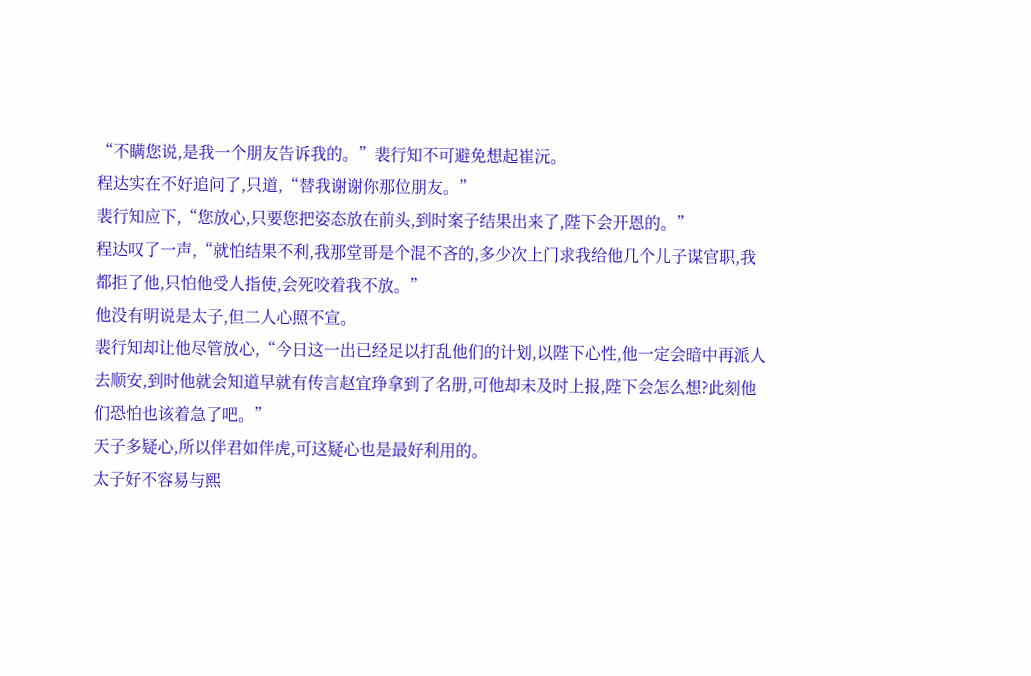“不瞒您说,是我一个朋友告诉我的。”裴行知不可避免想起崔沅。
程达实在不好追问了,只道,“替我谢谢你那位朋友。”
裴行知应下,“您放心,只要您把姿态放在前头,到时案子结果出来了,陛下会开恩的。”
程达叹了一声,“就怕结果不利,我那堂哥是个混不吝的,多少次上门求我给他几个儿子谋官职,我都拒了他,只怕他受人指使,会死咬着我不放。”
他没有明说是太子,但二人心照不宣。
裴行知却让他尽管放心,“今日这一出已经足以打乱他们的计划,以陛下心性,他一定会暗中再派人去顺安,到时他就会知道早就有传言赵宜琤拿到了名册,可他却未及时上报,陛下会怎么想?此刻他们恐怕也该着急了吧。”
天子多疑心,所以伴君如伴虎,可这疑心也是最好利用的。
太子好不容易与熙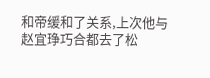和帝缓和了关系,上次他与赵宜琤巧合都去了松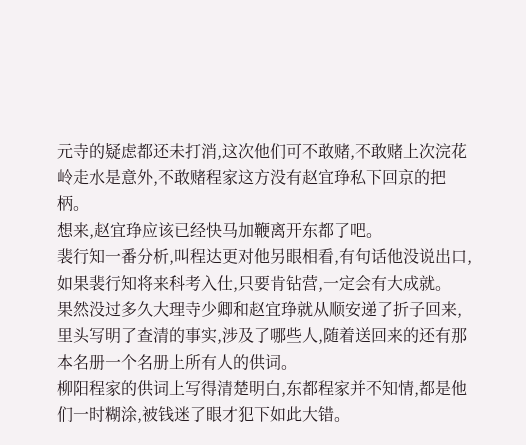元寺的疑虑都还未打消,这次他们可不敢赌,不敢赌上次浣花岭走水是意外,不敢赌程家这方没有赵宜琤私下回京的把柄。
想来,赵宜琤应该已经快马加鞭离开东都了吧。
裴行知一番分析,叫程达更对他另眼相看,有句话他没说出口,如果裴行知将来科考入仕,只要肯钻营,一定会有大成就。
果然没过多久大理寺少卿和赵宜琤就从顺安递了折子回来,里头写明了查清的事实,涉及了哪些人,随着送回来的还有那本名册一个名册上所有人的供词。
柳阳程家的供词上写得清楚明白,东都程家并不知情,都是他们一时糊涂,被钱迷了眼才犯下如此大错。